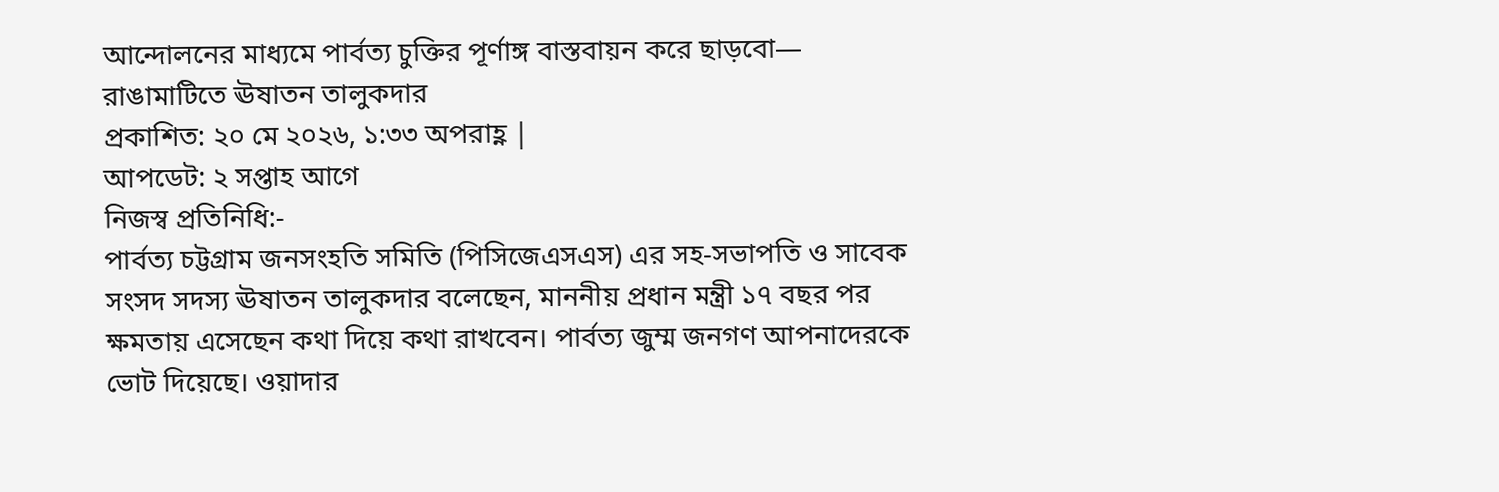আন্দোলনের মাধ্যমে পার্বত্য চুক্তির পূর্ণাঙ্গ বাস্তবায়ন করে ছাড়বো— রাঙামাটিতে ঊষাতন তালুকদার
প্রকাশিত: ২০ মে ২০২৬, ১:৩৩ অপরাহ্ণ |
আপডেট: ২ সপ্তাহ আগে
নিজস্ব প্রতিনিধি:-
পার্বত্য চট্টগ্রাম জনসংহতি সমিতি (পিসিজেএসএস) এর সহ-সভাপতি ও সাবেক সংসদ সদস্য ঊষাতন তালুকদার বলেছেন, মাননীয় প্রধান মন্ত্রী ১৭ বছর পর ক্ষমতায় এসেছেন কথা দিয়ে কথা রাখবেন। পার্বত্য জুম্ম জনগণ আপনাদেরকে ভোট দিয়েছে। ওয়াদার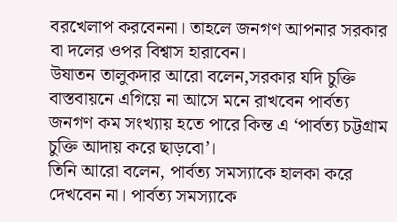বরখেলাপ করবেননা। তাহলে জনগণ আপনার সরকার বা দলের ওপর বিশ্বাস হারাবেন।
উষাতন তালুকদার আরো বলেন,সরকার যদি চুক্তি বাস্তবায়নে এগিয়ে না আসে মনে রাখবেন পার্বত্য জনগণ কম সংখ্যায় হতে পারে কিন্ত এ ‘পার্বত্য চট্টগ্রাম চুক্তি আদায় করে ছাড়বো’।
তিনি আরো বলেন, পার্বত্য সমস্যাকে হালকা করে দেখবেন না। পার্বত্য সমস্যাকে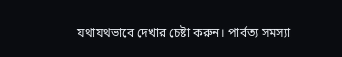যথাযথভাবে দেখার চেষ্টা করুন। পার্বত্য সমস্যা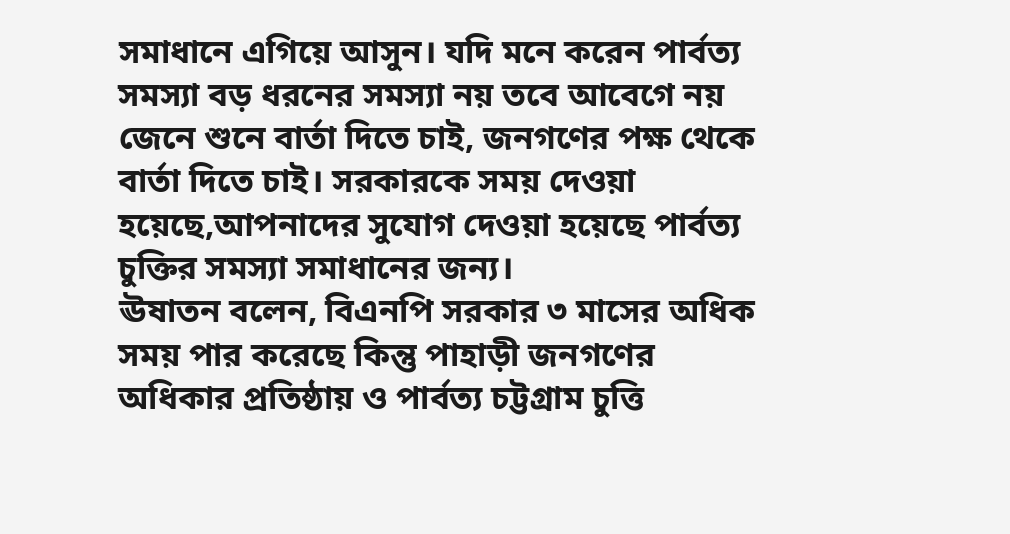সমাধানে এগিয়ে আসুন। যদি মনে করেন পার্বত্য সমস্যা বড় ধরনের সমস্যা নয় তবে আবেগে নয় জেনে শুনে বার্তা দিতে চাই, জনগণের পক্ষ থেকে বার্তা দিতে চাই। সরকারকে সময় দেওয়া হয়েছে,আপনাদের সুযোগ দেওয়া হয়েছে পার্বত্য চুক্তির সমস্যা সমাধানের জন্য।
ঊষাতন বলেন, বিএনপি সরকার ৩ মাসের অধিক সময় পার করেছে কিন্তু পাহাড়ী জনগণের অধিকার প্রতিষ্ঠায় ও পার্বত্য চট্টগ্রাম চুত্তি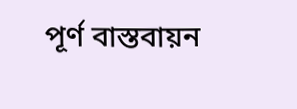পূর্ণ বাস্তবায়ন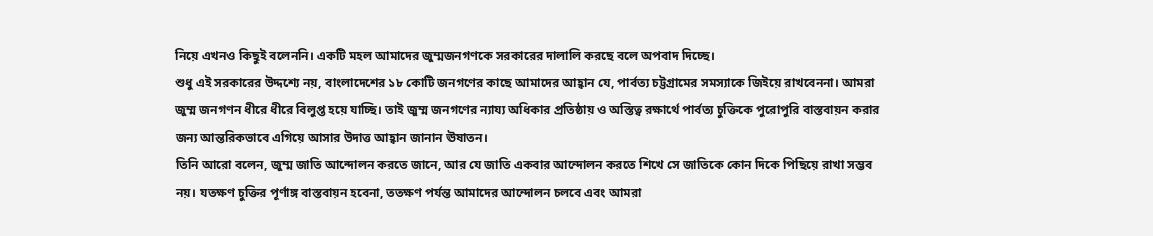নিয়ে এখনও কিছুই বলেননি। একটি মহল আমাদের জুম্মজনগণকে সরকারের দালালি করছে বলে অপবাদ দিচ্ছে।
শুধু এই সরকারের উদ্দশ্যে নয়, বাংলাদেশের ১৮ কোটি জনগণের কাছে আমাদের আহ্বান যে, পার্বত্য চট্টগ্রামের সমস্যাকে জিইয়ে রাখবেননা। আমরা জুম্ম জনগণন ধীরে ধীরে বিলুপ্ত হয়ে যাচ্ছি। তাই জুম্ম জনগণের ন্যায্য অধিকার প্রতিষ্ঠায় ও অস্তিত্ব রক্ষার্থে পার্বত্য চুক্তিকে পুরোপুরি বাস্তবায়ন করার জন্য আন্তরিকভাবে এগিয়ে আসার উদাত্ত আহ্বান জানান ঊষাতন।
তিনি আরো বলেন, জুম্ম জাতি আন্দোলন করতে জানে, আর যে জাতি একবার আন্দোলন করতে শিখে সে জাতিকে কোন দিকে পিছিয়ে রাখা সম্ভব নয়। যতক্ষণ চুক্তির পূর্ণাঙ্গ বাস্তবায়ন হবেনা, ততক্ষণ পর্যন্ত আমাদের আন্দোলন চলবে এবং আমরা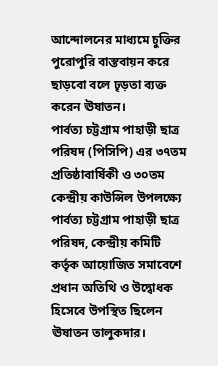আন্দোলনের মাধ্যমে চুক্তির পুরোপুরি বাস্তবায়ন করে ছাড়বো বলে ঢৃড়তা ব্যক্ত করেন ঊষাতন।
পার্বত্য চট্টগ্রাম পাহাড়ী ছাত্র পরিষদ (পিসিপি) এর ৩৭তম প্রতিষ্ঠাবার্ষিকী ও ৩০তম কেন্দ্রীয় কাউন্সিল উপলক্ষ্যে পার্বত্য চট্টগ্রাম পাহাড়ী ছাত্র পরিষদ, কেন্দ্রীয় কমিটি কর্তৃক আয়োজিত সমাবেশে প্রধান অতিথি ও উদ্বোধক হিসেবে উপস্থিত ছিলেন ঊষাতন তালুকদার।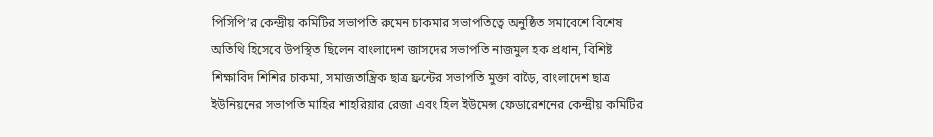পিসিপি’র কেন্দ্রীয় কমিটির সভাপতি রুমেন চাকমার সভাপতিত্বে অনুষ্ঠিত সমাবেশে বিশেষ অতিথি হিসেবে উপস্থিত ছিলেন বাংলাদেশ জাসদের সভাপতি নাজমুল হক প্রধান, বিশিষ্ট শিক্ষাবিদ শিশির চাকমা, সমাজতান্ত্রিক ছাত্র ফ্রন্টের সভাপতি মুক্তা বাড়ৈ, বাংলাদেশ ছাত্র ইউনিয়নের সভাপতি মাহির শাহরিয়ার রেজা এবং হিল ইউমেন্স ফেডারেশনের কেন্দ্রীয় কমিটির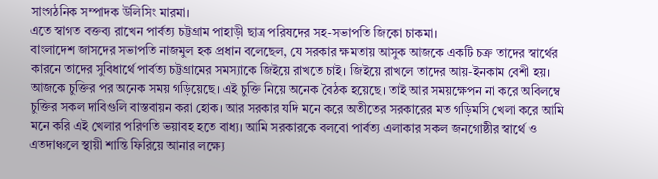সাংগঠনিক সম্পাদক উলিসিং মারমা।
এতে স্বাগত বক্তব্য রাখেন পার্বত্য চট্টগ্রাম পাহাড়ী ছাত্র পরিষদের সহ-সভাপতি জিকো চাকমা।
বাংলাদেশ জাসদের সভাপতি নাজমুল হক প্রধান বলেছেল, যে সরকার ক্ষমতায় আসুক আজকে একটি চক্র তাদের স্বার্থের কারনে তাদের সুবিধার্থে পার্বত্য চট্টগ্রামের সমস্যাকে জিইয়ে রাখতে চাই। জিইয়ে রাখলে তাদের আয়-ইনকাম বেশী হয়।
আজকে চুক্তির পর অনেক সময় গড়িয়েছে। এই চুক্তি নিয়ে অনেক বৈঠক হয়েছে। তাই আর সময়ক্ষেপন না করে অবিলম্বে চুক্তির সকল দাবিগুলি বাস্তবায়ন করা হোক। আর সরকার যদি মনে করে অতীতের সরকারের মত গড়িমসি খেলা করে আমি মনে করি এই খেলার পরিণতি ভয়াবহ হতে বাধ্য। আমি সরকারকে বলবো পার্বত্য এলাকার সকল জনগোষ্ঠীর স্বার্থে ও এতদাঞ্চলে স্থায়ী শান্তি ফিরিয়ে আনার লক্ষ্যে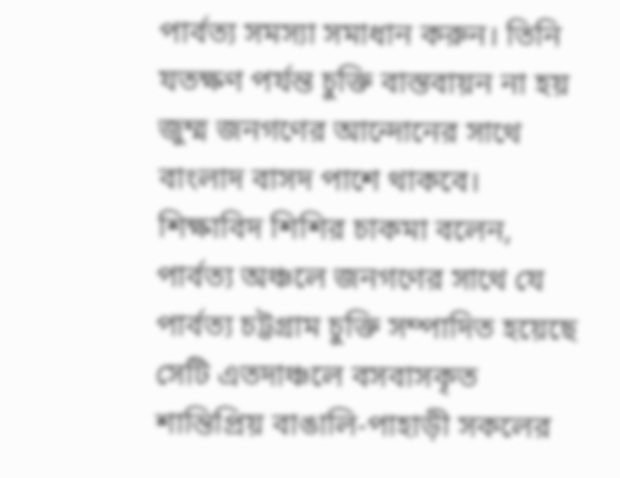পার্বত্য সমস্যা সমাধান করুন। তিনি যতক্ষণ পর্যন্ত চুক্তি বাস্তবায়ন না হয় জুম্ম জনগণের আন্দোনের সাথে বাংলাদ বাসদ পাশে থাকবে।
শিক্ষাবিদ শিশির চাকমা বলেন, পার্বত্য অঞ্চলে জনগণের সাথে যে পার্বত্য চট্টগ্রাম চুক্তি সম্পাদিত হয়েছে সেটি এতদাঞ্চলে বসবাসকৃত শান্তিপ্রিয় বাঙালি-পাহাড়ী সকলের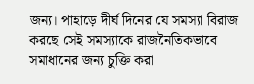জন্য। পাহাড়ে দীর্ঘ দিনের যে সমস্যা বিরাজ করছে সেই সমস্যাকে রাজনৈতিকভাবে সমাধানের জন্য চুক্তি করা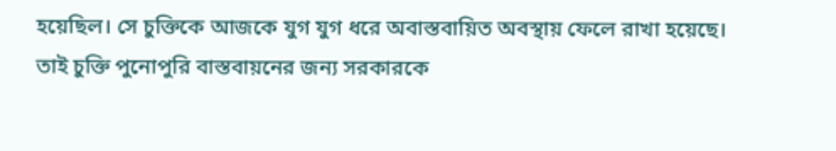হয়েছিল। সে চুক্তিকে আজকে যুগ যুগ ধরে অবাস্তবায়িত অবস্থায় ফেলে রাখা হয়েছে। তাই চুক্তি পুনোপুরি বাস্তবায়নের জন্য সরকারকে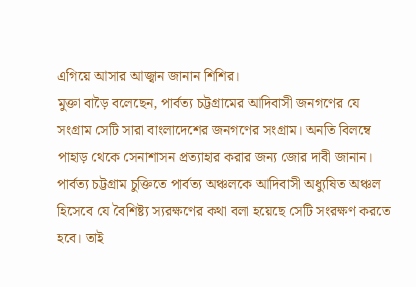এগিয়ে আসার আজ্বান জানান শিশির।
মুক্তা বাড়ৈ বলেছেন, পার্বত্য চট্টগ্রামের আদিবাসী জনগণের যে সংগ্রাম সেটি সারা বাংলাদেশের জনগণের সংগ্রাম। অনতি বিলম্বে পাহাড় থেকে সেনাশাসন প্রত্যাহার করার জন্য জোর দাবী জানান। পার্বত্য চট্টগ্রাম চুক্তিতে পার্বত্য অঞ্চলকে আদিবাসী অধ্যুষিত অঞ্চল হিসেবে যে বৈশিষ্ট্য স্যরক্ষণের কথা বলা হয়েছে সেটি সংরক্ষণ করতে হবে। তাই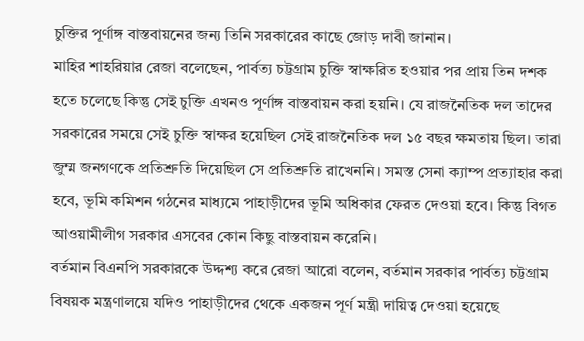চুক্তির পূর্ণাঙ্গ বাস্তবায়নের জন্য তিনি সরকারের কাছে জোড় দাবী জানান।
মাহির শাহরিয়ার রেজা বলেছেন, পার্বত্য চট্টগ্রাম চুক্তি স্বাক্ষরিত হওয়ার পর প্রায় তিন দশক হতে চলেছে কিন্তু সেই চুক্তি এখনও পূর্ণাঙ্গ বাস্তবায়ন করা হয়নি। যে রাজনৈতিক দল তাদের সরকারের সময়ে সেই চুক্তি স্বাক্ষর হয়েছিল সেই রাজনৈতিক দল ১৫ বছর ক্ষমতায় ছিল। তারা জুম্ম জনগণকে প্রতিশ্রুতি দিয়েছিল সে প্রতিশ্রুতি রাখেননি। সমস্ত সেনা ক্যাম্প প্রত্যাহার করা হবে, ভূমি কমিশন গঠনের মাধ্যমে পাহাড়ীদের ভূমি অধিকার ফেরত দেওয়া হবে। কিন্তু বিগত আওয়ামীলীগ সরকার এসবের কোন কিছু বাস্তবায়ন করেনি।
বর্তমান বিএনপি সরকারকে উদ্দশ্য করে রেজা আরো বলেন, বর্তমান সরকার পার্বত্য চট্টগ্রাম বিষয়ক মন্ত্রণালয়ে যদিও পাহাড়ীদের থেকে একজন পূর্ণ মন্ত্রী দায়িত্ব দেওয়া হয়েছে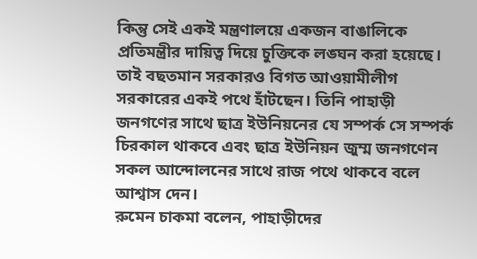কিন্তু সেই একই মন্ত্রণালয়ে একজন বাঙালিকে প্রতিমন্ত্রীর দায়িত্ব দিয়ে চুক্তিকে লঙ্ঘন করা হয়েছে। তাই বছতমান সরকারও বিগত আওয়ামীলীগ সরকারের একই পথে হাঁটছেন। তিনি পাহাড়ী জনগণের সাথে ছাত্র ইউনিয়নের যে সম্পর্ক সে সম্পর্ক চিরকাল থাকবে এবং ছাত্র ইউনিয়ন জুম্ম জনগণেন সকল আন্দোলনের সাথে রাজ পথে থাকবে বলে আশ্বাস দেন।
রুমেন চাকমা বলেন, পাহাড়ীদের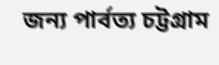জন্য পার্বত্য চট্টগ্রাম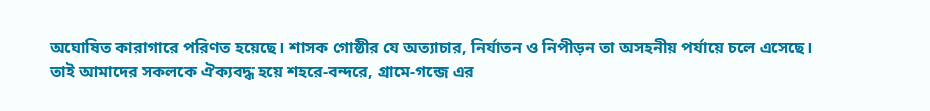অঘোষিত কারাগারে পরিণত হয়েছে। শাসক গোষ্ঠীর যে অত্যাচার, নির্যাতন ও নিপীড়ন তা অসহনীয় পর্যায়ে চলে এসেছে। তাই আমাদের সকলকে ঐক্যবদ্ধ হয়ে শহরে-বন্দরে, গ্রামে-গন্জে এর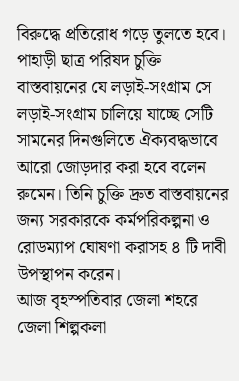বিরুদ্ধে প্রতিরোধ গড়ে তুলতে হবে।
পাহাড়ী ছাত্র পরিষদ চুক্তি বাস্তবায়নের যে লড়াই-সংগ্রাম সে লড়াই-সংগ্রাম চালিয়ে যাচ্ছে সেটি সামনের দিনগুলিতে ঐক্যবদ্ধভাবে আরো জোড়দার করা হবে বলেন রুমেন। তিনি চুক্তি দ্রুত বাস্তবায়নের জন্য সরকারকে কর্মপরিকল্পনা ও রোডম্যাপ ঘোষণা করাসহ ৪ টি দাবী উপস্থাপন করেন।
আজ বৃহস্পতিবার জেলা শহরে জেলা শিল্পকলা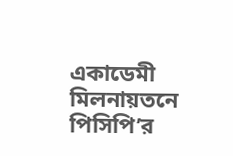একাডেমী মিলনায়তনে পিসিপি’র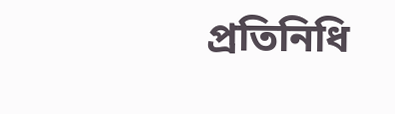প্রতিনিধি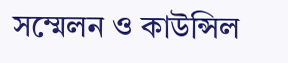সম্মেলন ও কাউন্সিল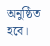অনুষ্ঠিত হবে।